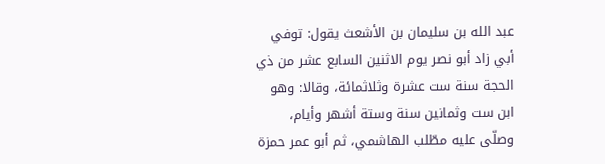عبد الله بن سليمان بن الأشعث يقول: توفي أبي زاد أبو نصر يوم الاثنين السابع عشر من ذي الحجة سنة ست عشرة وثلاثمائة، وقالا: وهو ابن ست وثمانين سنة وستة أشهر وأيام، وصلّى عليه مطّلب الهاشمي، ثم أبو عمر حمزة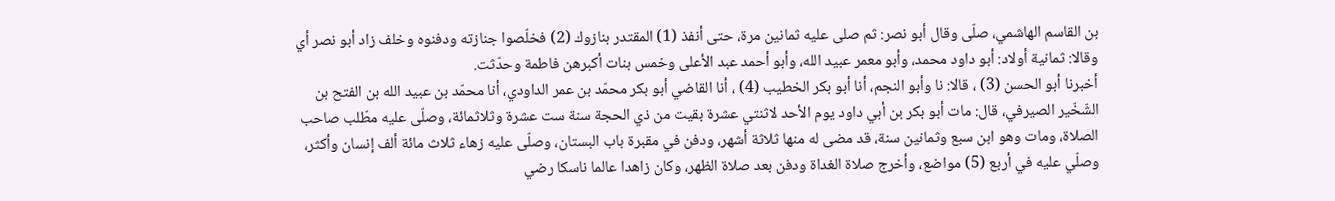بن القاسم الهاشمي، صلّى وقال أبو نصر: ثم صلى عليه ثمانين مرة، حتى أنفذ (1) المقتدر بنازوك (2) فخلّصوا جنازته ودفنوه وخلف زاد أبو نصر أي وقالا: ثمانية أولاد: أبو داود محمد، وأبو معمر عبيد الله، وأبو أحمد عبد الأعلى وخمس بنات أكبرهن فاطمة وحدّثت.
أخبرنا أبو الحسن (3) ، قالا: نا وأبو النجم، أنا أبو بكر الخطيب (4) ، أنا القاضي أبو بكر محمّد بن عمر الداودي، أنا محمّد بن عبيد الله بن الفتح بن الشّخّير الصيرفي، قال: مات أبو بكر بن أبي داود يوم الأحد لاثنتي عشرة بقيت من ذي الحجة سنة ست عشرة وثلاثمائة، وصلّى عليه مطّلب صاحب الصلاة، ومات وهو ابن سبع وثمانين سنة، قد مضى له منها ثلاثة أشهر، ودفن في مقبرة باب البستان، وصلّى عليه زهاء ثلاث مائة ألف إنسان وأكثر، وصلّي عليه في أربع (5) مواضع، وأخرج صلاة الغداة ودفن بعد صلاة الظهر، وكان زاهدا عالما ناسكا رضي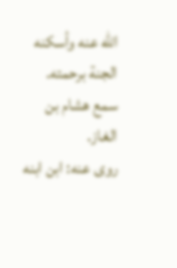الله عنه وأسكنه الجنة برحمته.
سمع هشام بن الغاز.
روى عنه: ابن ابنه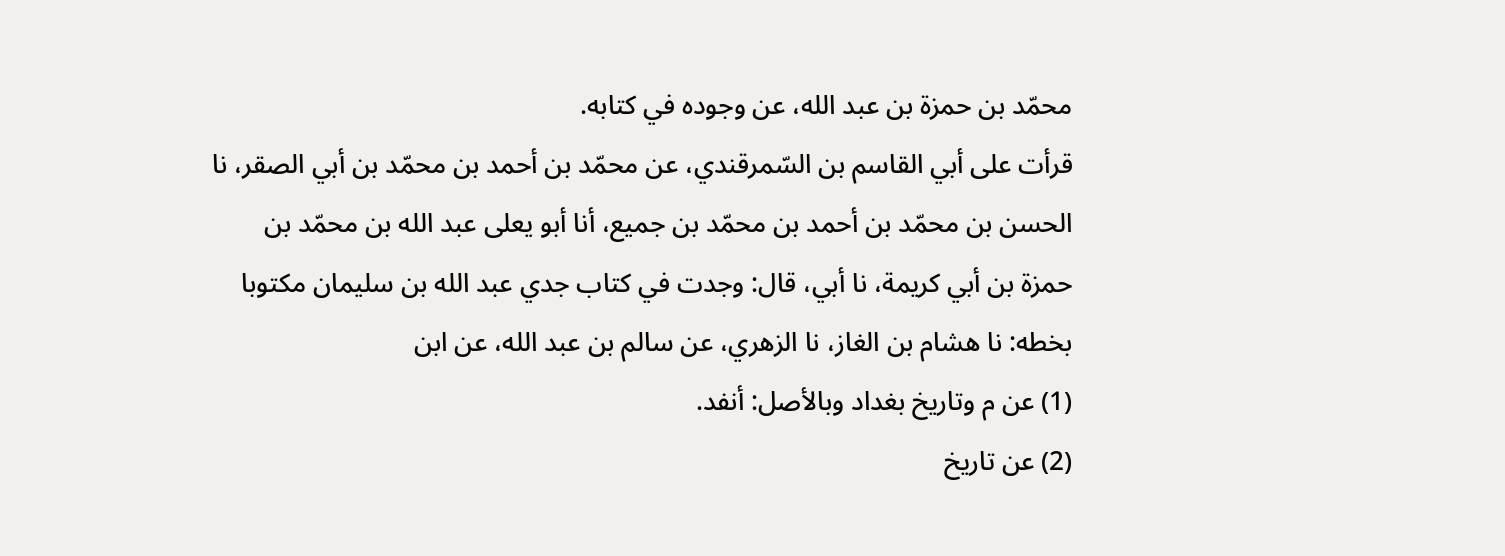محمّد بن حمزة بن عبد الله، عن وجوده في كتابه.
قرأت على أبي القاسم بن السّمرقندي، عن محمّد بن أحمد بن محمّد بن أبي الصقر، نا الحسن بن محمّد بن أحمد بن محمّد بن جميع، أنا أبو يعلى عبد الله بن محمّد بن حمزة بن أبي كريمة، نا أبي، قال: وجدت في كتاب جدي عبد الله بن سليمان مكتوبا بخطه: نا هشام بن الغاز، نا الزهري، عن سالم بن عبد الله، عن ابن
(1) عن م وتاريخ بغداد وبالأصل: أنفد.
(2) عن تاريخ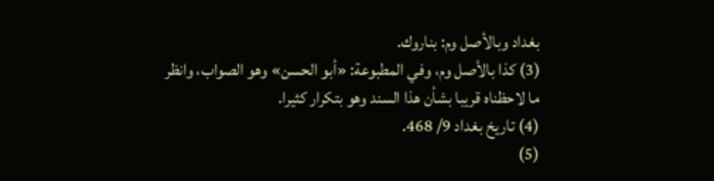بغداد وبالأصل وم: بناروك.
(3) كذا بالأصل وم، وفي المطبوعة: «أبو الحسن» وهو الصواب، وانظر ما لاحظناه قريبا بشأن هذا السند وهو بتكرار كثيرا.
(4) تاريخ بغداد 9/ 468.
(5)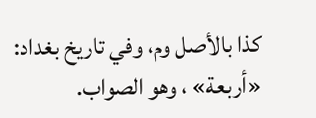كذا بالأصل وم، وفي تاريخ بغداد: «أربعة» ، وهو الصواب.